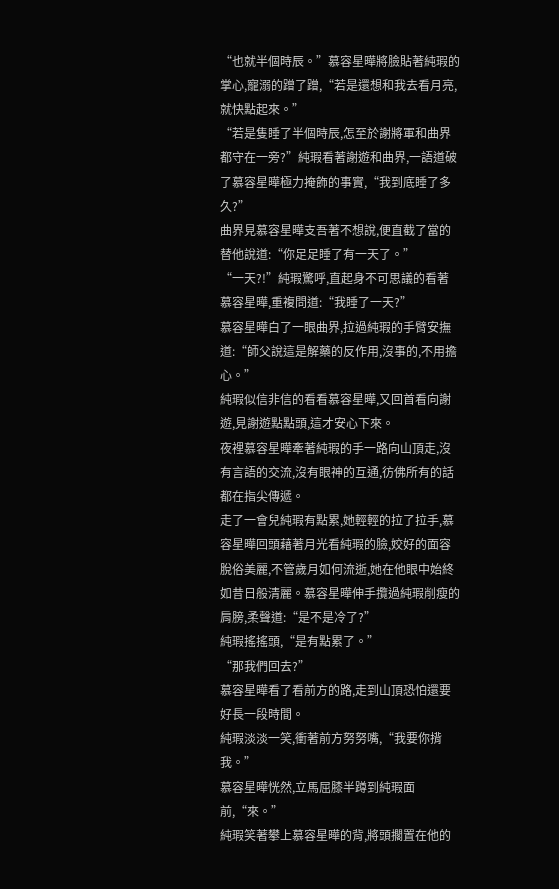“也就半個時辰。”慕容星曄將臉貼著純瑕的掌心,寵溺的蹭了蹭,“若是還想和我去看月亮,就快點起來。”
“若是隻睡了半個時辰,怎至於謝將軍和曲界都守在一旁?”純瑕看著謝遊和曲界,一語道破了慕容星曄極力掩飾的事實,“我到底睡了多久?”
曲界見慕容星曄支吾著不想說,便直截了當的替他說道:“你足足睡了有一天了。”
“一天?!”純瑕驚呼,直起身不可思議的看著慕容星曄,重複問道:“我睡了一天?”
慕容星曄白了一眼曲界,拉過純瑕的手臂安撫道:“師父說這是解藥的反作用,沒事的,不用擔心。”
純瑕似信非信的看看慕容星曄,又回首看向謝遊,見謝遊點點頭,這才安心下來。
夜裡慕容星曄牽著純瑕的手一路向山頂走,沒有言語的交流,沒有眼神的互通,彷佛所有的話都在指尖傳遞。
走了一會兒純瑕有點累,她輕輕的拉了拉手,慕容星曄回頭藉著月光看純瑕的臉,姣好的面容脫俗美麗,不管歲月如何流逝,她在他眼中始終如昔日般清麗。慕容星曄伸手攬過純瑕削瘦的肩膀,柔聲道:“是不是冷了?”
純瑕搖搖頭,“是有點累了。”
“那我們回去?”
慕容星曄看了看前方的路,走到山頂恐怕還要好長一段時間。
純瑕淡淡一笑,衝著前方努努嘴,“我要你揹我。”
慕容星曄恍然,立馬屈膝半蹲到純瑕面前,“來。”
純瑕笑著攀上慕容星曄的背,將頭擱置在他的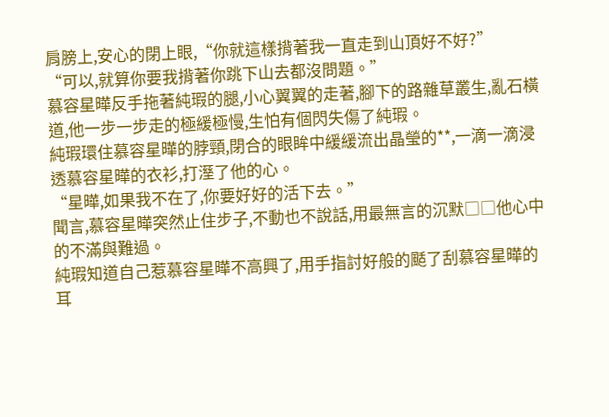肩膀上,安心的閉上眼,“你就這樣揹著我一直走到山頂好不好?”
“可以,就算你要我揹著你跳下山去都沒問題。”
慕容星曄反手拖著純瑕的腿,小心翼翼的走著,腳下的路雜草叢生,亂石橫道,他一步一步走的極緩極慢,生怕有個閃失傷了純瑕。
純瑕環住慕容星曄的脖頸,閉合的眼眸中緩緩流出晶瑩的**,一滴一滴浸透慕容星曄的衣衫,打溼了他的心。
“星曄,如果我不在了,你要好好的活下去。”
聞言,慕容星曄突然止住步子,不動也不說話,用最無言的沉默□□他心中的不滿與難過。
純瑕知道自己惹慕容星曄不高興了,用手指討好般的颳了刮慕容星曄的耳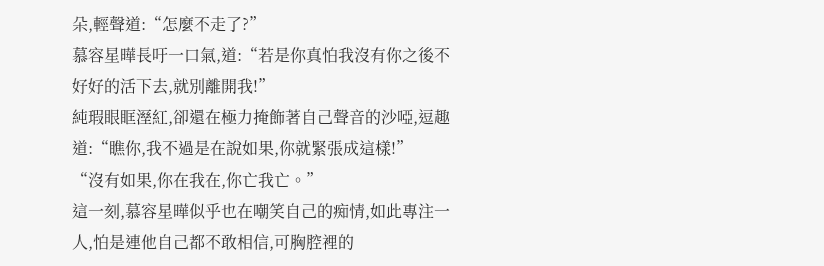朵,輕聲道:“怎麼不走了?”
慕容星曄長吁一口氣,道:“若是你真怕我沒有你之後不好好的活下去,就別離開我!”
純瑕眼眶溼紅,卻還在極力掩飾著自己聲音的沙啞,逗趣道:“瞧你,我不過是在說如果,你就緊張成這樣!”
“沒有如果,你在我在,你亡我亡。”
這一刻,慕容星曄似乎也在嘲笑自己的痴情,如此專注一人,怕是連他自己都不敢相信,可胸腔裡的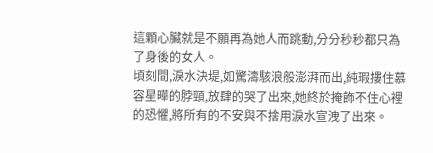這顆心臟就是不願再為她人而跳動,分分秒秒都只為了身後的女人。
頃刻間,淚水決堤,如驚濤駭浪般澎湃而出,純瑕摟住慕容星曄的脖頸,放肆的哭了出來,她終於掩飾不住心裡的恐懼,將所有的不安與不捨用淚水宣洩了出來。